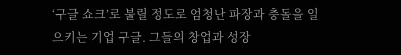‘구글 쇼크’로 불릴 정도로 엄청난 파장과 충돌을 일으키는 기업 구글. 그들의 창업과 성장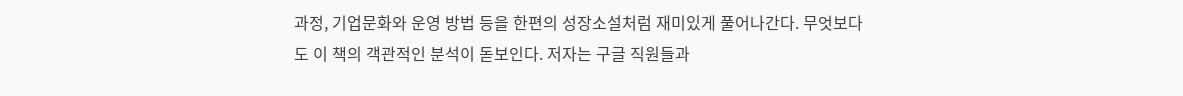과정, 기업문화와 운영 방법 등을 한편의 성장소설처럼 재미있게 풀어나간다. 무엇보다도 이 책의 객관적인 분석이 돋보인다. 저자는 구글 직원들과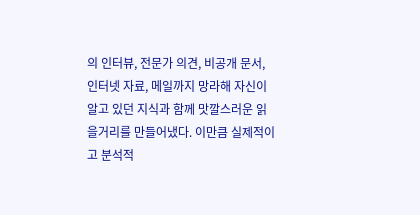의 인터뷰, 전문가 의견, 비공개 문서, 인터넷 자료, 메일까지 망라해 자신이 알고 있던 지식과 함께 맛깔스러운 읽을거리를 만들어냈다. 이만큼 실제적이고 분석적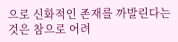으로 신화적인 존재를 까발린다는 것은 참으로 어려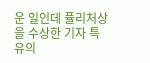운 일인데 퓰리처상을 수상한 기자 특유의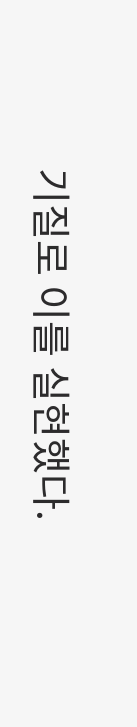기질로 이를 실현했다.